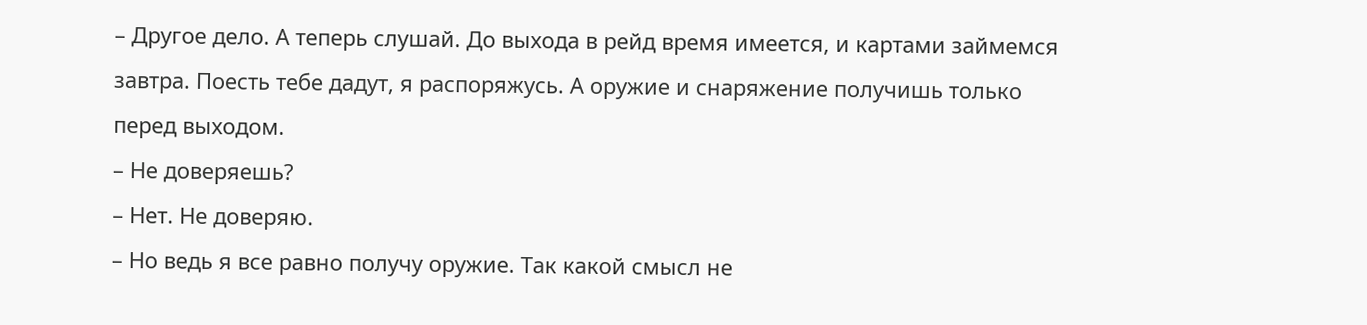– Другое дело. А теперь слушай. До выхода в рейд время имеется, и картами займемся завтра. Поесть тебе дадут, я распоряжусь. А оружие и снаряжение получишь только перед выходом.
– Не доверяешь?
– Нет. Не доверяю.
– Но ведь я все равно получу оружие. Так какой смысл не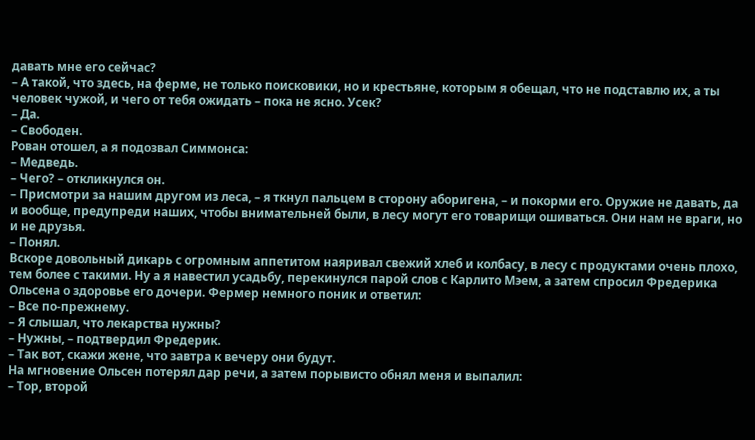давать мне его сейчас?
– А такой, что здесь, на ферме, не только поисковики, но и крестьяне, которым я обещал, что не подставлю их, а ты человек чужой, и чего от тебя ожидать – пока не ясно. Усек?
– Да.
– Свободен.
Рован отошел, а я подозвал Симмонса:
– Медведь.
– Чего? – откликнулся он.
– Присмотри за нашим другом из леса, – я ткнул пальцем в сторону аборигена, – и покорми его. Оружие не давать, да и вообще, предупреди наших, чтобы внимательней были, в лесу могут его товарищи ошиваться. Они нам не враги, но и не друзья.
– Понял.
Вскоре довольный дикарь с огромным аппетитом наяривал свежий хлеб и колбасу, в лесу с продуктами очень плохо, тем более с такими. Ну а я навестил усадьбу, перекинулся парой слов с Карлито Мэем, а затем спросил Фредерика Ольсена о здоровье его дочери. Фермер немного поник и ответил:
– Все по-прежнему.
– Я слышал, что лекарства нужны?
– Нужны, – подтвердил Фредерик.
– Так вот, скажи жене, что завтра к вечеру они будут.
На мгновение Ольсен потерял дар речи, а затем порывисто обнял меня и выпалил:
– Тор, второй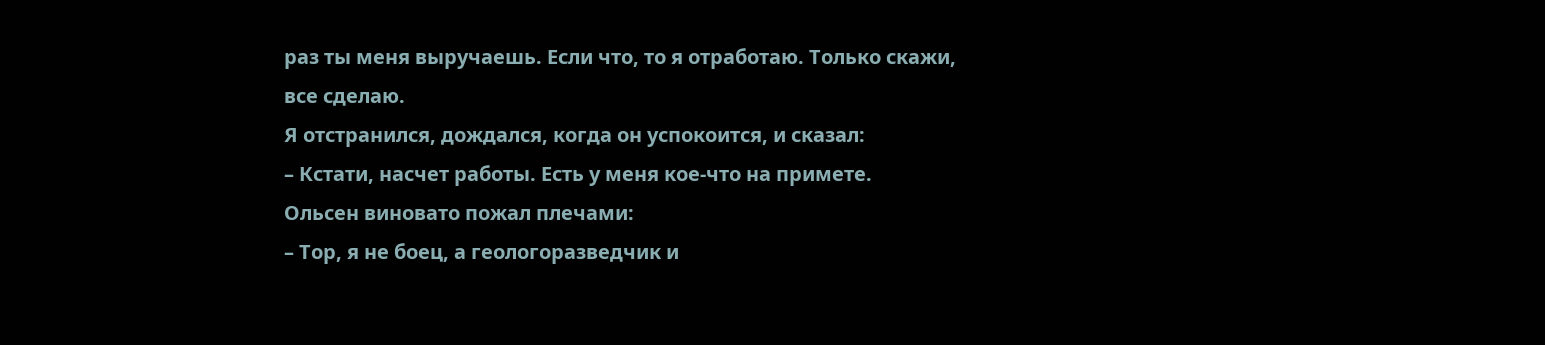раз ты меня выручаешь. Если что, то я отработаю. Только скажи, все сделаю.
Я отстранился, дождался, когда он успокоится, и сказал:
– Кстати, насчет работы. Есть у меня кое-что на примете.
Ольсен виновато пожал плечами:
– Тор, я не боец, а геологоразведчик и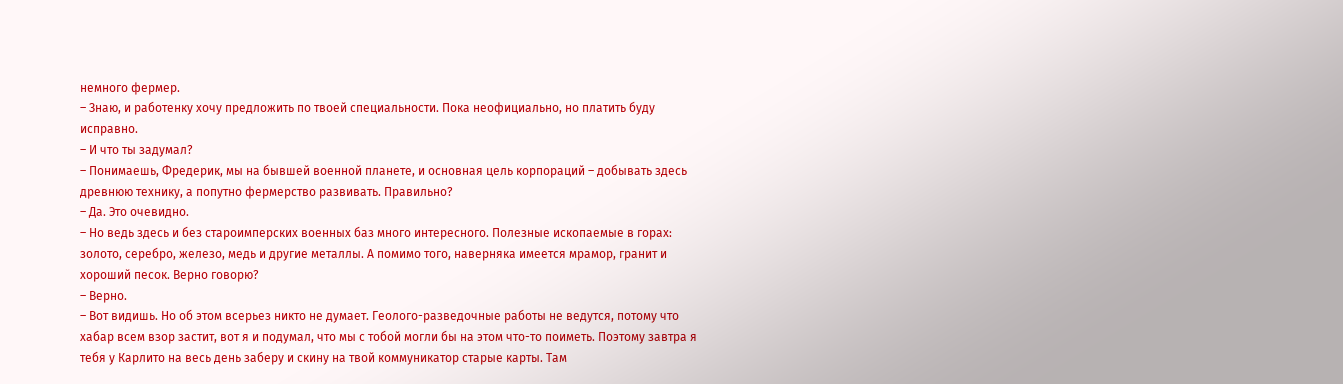немного фермер.
– Знаю, и работенку хочу предложить по твоей специальности. Пока неофициально, но платить буду исправно.
– И что ты задумал?
– Понимаешь, Фредерик, мы на бывшей военной планете, и основная цель корпораций – добывать здесь древнюю технику, а попутно фермерство развивать. Правильно?
– Да. Это очевидно.
– Но ведь здесь и без староимперских военных баз много интересного. Полезные ископаемые в горах: золото, серебро, железо, медь и другие металлы. А помимо того, наверняка имеется мрамор, гранит и хороший песок. Верно говорю?
– Верно.
– Вот видишь. Но об этом всерьез никто не думает. Геолого-разведочные работы не ведутся, потому что хабар всем взор застит, вот я и подумал, что мы с тобой могли бы на этом что-то поиметь. Поэтому завтра я тебя у Карлито на весь день заберу и скину на твой коммуникатор старые карты. Там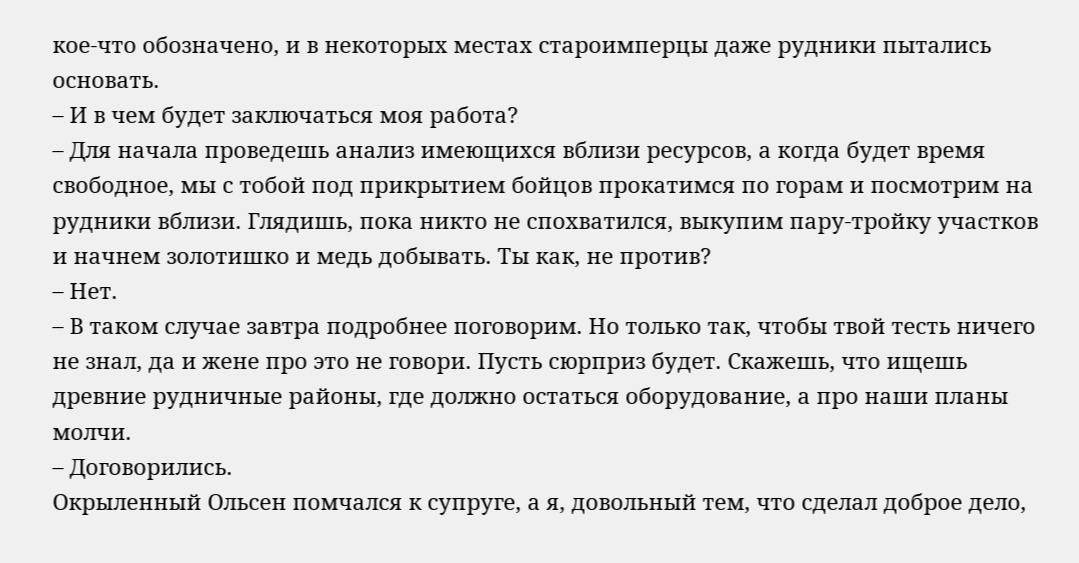кое-что обозначено, и в некоторых местах староимперцы даже рудники пытались основать.
– И в чем будет заключаться моя работа?
– Для начала проведешь анализ имеющихся вблизи ресурсов, а когда будет время свободное, мы с тобой под прикрытием бойцов прокатимся по горам и посмотрим на рудники вблизи. Глядишь, пока никто не спохватился, выкупим пару-тройку участков и начнем золотишко и медь добывать. Ты как, не против?
– Нет.
– В таком случае завтра подробнее поговорим. Но только так, чтобы твой тесть ничего не знал, да и жене про это не говори. Пусть сюрприз будет. Скажешь, что ищешь древние рудничные районы, где должно остаться оборудование, а про наши планы молчи.
– Договорились.
Окрыленный Ольсен помчался к супруге, а я, довольный тем, что сделал доброе дело,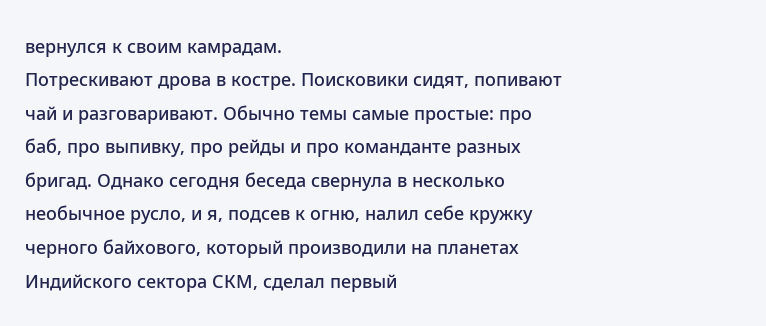вернулся к своим камрадам.
Потрескивают дрова в костре. Поисковики сидят, попивают чай и разговаривают. Обычно темы самые простые: про баб, про выпивку, про рейды и про команданте разных бригад. Однако сегодня беседа свернула в несколько необычное русло, и я, подсев к огню, налил себе кружку черного байхового, который производили на планетах Индийского сектора СКМ, сделал первый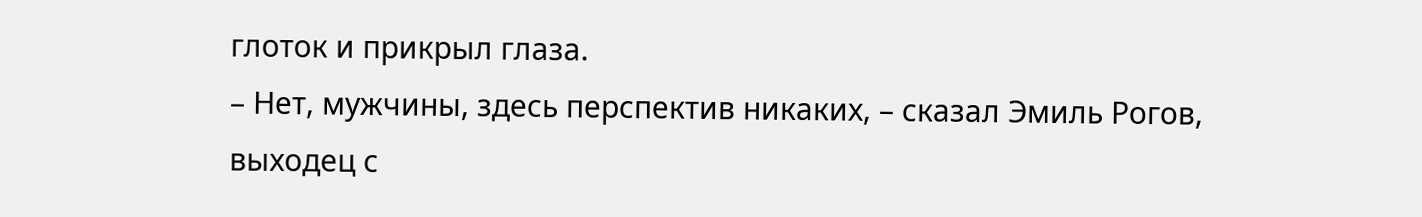глоток и прикрыл глаза.
– Нет, мужчины, здесь перспектив никаких, – сказал Эмиль Рогов, выходец с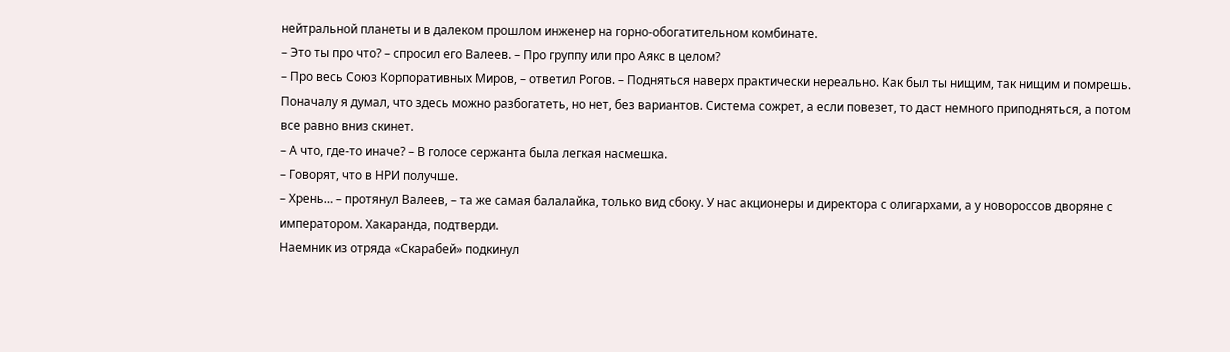нейтральной планеты и в далеком прошлом инженер на горно-обогатительном комбинате.
– Это ты про что? – спросил его Валеев. – Про группу или про Аякс в целом?
– Про весь Союз Корпоративных Миров, – ответил Рогов. – Подняться наверх практически нереально. Как был ты нищим, так нищим и помрешь. Поначалу я думал, что здесь можно разбогатеть, но нет, без вариантов. Система сожрет, а если повезет, то даст немного приподняться, а потом все равно вниз скинет.
– А что, где-то иначе? – В голосе сержанта была легкая насмешка.
– Говорят, что в НРИ получше.
– Хрень… – протянул Валеев, – та же самая балалайка, только вид сбоку. У нас акционеры и директора с олигархами, а у новороссов дворяне с императором. Хакаранда, подтверди.
Наемник из отряда «Скарабей» подкинул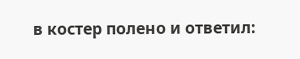в костер полено и ответил: